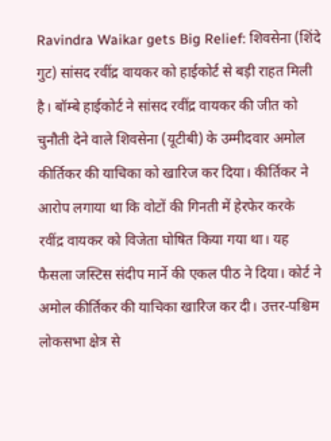Ravindra Waikar gets Big Relief: शिवसेना (शिंदे गुट) सांसद रवींद्र वायकर को हाईकोर्ट से बड़ी राहत मिली है। बॉम्बे हाईकोर्ट ने सांसद रवींद्र वायकर की जीत को चुनौती देने वाले शिवसेना (यूटीबी) के उम्मीदवार अमोल कीर्तिकर की याचिका को खारिज कर दिया। कीर्तिकर ने आरोप लगाया था कि वोटों की गिनती में हेरफेर करके रवींद्र वायकर को विजेता घोषित किया गया था। यह फैसला जस्टिस संदीप मार्ने की एकल पीठ ने दिया। कोर्ट ने अमोल कीर्तिकर की याचिका खारिज कर दी। उत्तर-पश्चिम लोकसभा क्षेत्र से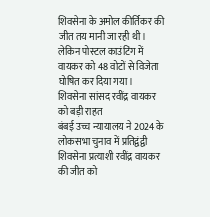शिवसेना के अमोल कीर्तिकर की जीत तय मानी जा रही थी। लेकिन पोस्टल काउंटिंग में वायकर को 48 वोटों से विजेता घोषित कर दिया गया।
शिवसेना सांसद रवींद्र वायकर को बड़ी राहत
बंबई उच्च न्यायालय ने 2024 के लोकसभा चुनाव में प्रतिद्वंद्वी शिवसेना प्रत्याशी रवींद्र वायकर की जीत को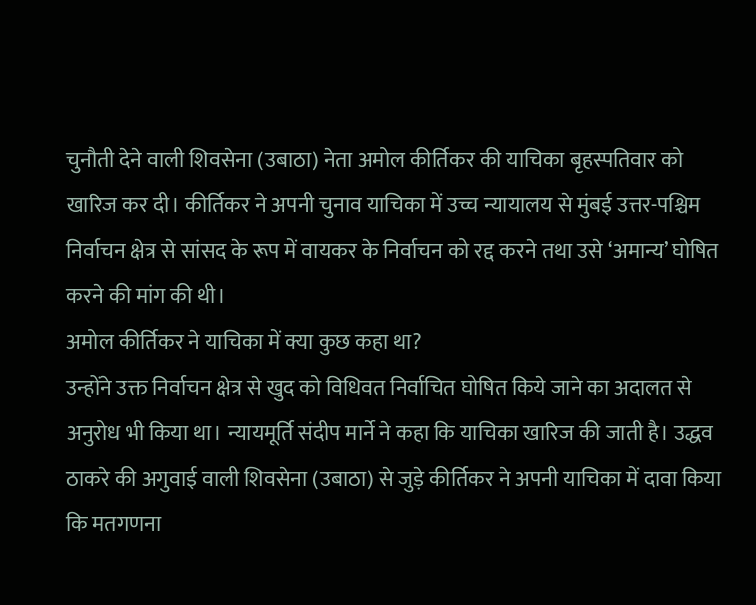चुनौती देने वाली शिवसेना (उबाठा) नेता अमोल कीर्तिकर की याचिका बृहस्पतिवार को खारिज कर दी। कीर्तिकर ने अपनी चुनाव याचिका में उच्च न्यायालय से मुंबई उत्तर-पश्चिम निर्वाचन क्षेत्र से सांसद के रूप में वायकर के निर्वाचन को रद्द करने तथा उसे ‘अमान्य’ घोषित करने की मांग की थी।
अमोल कीर्तिकर ने याचिका में क्या कुछ कहा था?
उन्होंने उक्त निर्वाचन क्षेत्र से खुद को विधिवत निर्वाचित घोषित किये जाने का अदालत से अनुरोध भी किया था। न्यायमूर्ति संदीप मार्ने ने कहा कि याचिका खारिज की जाती है। उद्धव ठाकरे की अगुवाई वाली शिवसेना (उबाठा) से जुड़े कीर्तिकर ने अपनी याचिका में दावा किया कि मतगणना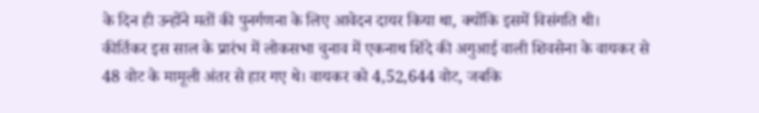के दिन ही उन्होंने मतों की पुनर्गणना के लिए आवेदन दायर किया था, क्योंकि इसमें विसंगति थी।
कीर्तिकर इस साल के प्रारंभ में लोकसभा चुनाव में एकनाथ शिंदे की अगुआई वाली शिवसेना के वायकर से 48 वोट के मामूली अंतर से हार गए थे। वायकर को 4,52,644 वोट, जबकि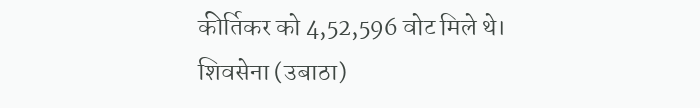कीर्तिकर को 4,52,596 वोट मिले थे। शिवसेना (उबाठा)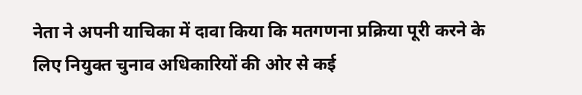नेता ने अपनी याचिका में दावा किया कि मतगणना प्रक्रिया पूरी करने के लिए नियुक्त चुनाव अधिकारियों की ओर से कई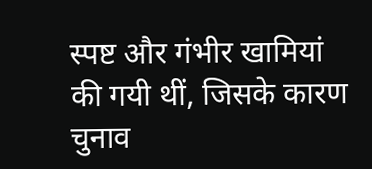स्पष्ट और गंभीर खामियां की गयी थीं, जिसके कारण चुनाव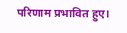परिणाम प्रभावित हुए।